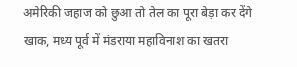अमेरिकी जहाज को छुआ तो तेल का पूरा बेड़ा कर देंगे खाक, मध्य पूर्व में मंडराया महाविनाश का खतरा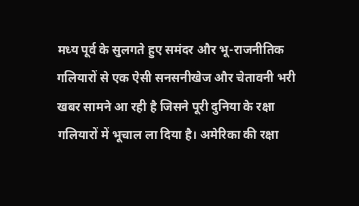मध्य पूर्व के सुलगते हुए समंदर और भू-राजनीतिक गलियारों से एक ऐसी सनसनीखेज और चेतावनी भरी खबर सामने आ रही है जिसने पूरी दुनिया के रक्षा गलियारों में भूचाल ला दिया है। अमेरिका की रक्षा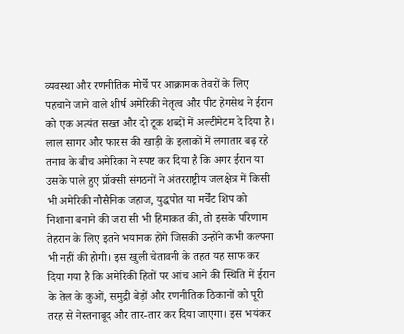व्यवस्था और रणनीतिक मोर्चे पर आक्रामक तेवरों के लिए पहचाने जाने वाले शीर्ष अमेरिकी नेतृत्व और पीट हेगसेथ ने ईरान को एक अत्यंत सख्त और दो टूक शब्दों में अल्टीमेटम दे दिया है। लाल सागर और फारस की खाड़ी के इलाकों में लगातार बढ़ रहे तनाव के बीच अमेरिका ने स्पष्ट कर दिया है कि अगर ईरान या उसके पाले हुए प्रॉक्सी संगठनों ने अंतरराष्ट्रीय जलक्षेत्र में किसी भी अमेरिकी नौसैनिक जहाज, युद्धपोत या मर्चेंट शिप को निशाना बनाने की जरा सी भी हिमाकत की, तो इसके परिणाम तेहरान के लिए इतने भयानक होंगे जिसकी उन्होंने कभी कल्पना भी नहीं की होगी। इस खुली चेतावनी के तहत यह साफ कर दिया गया है कि अमेरिकी हितों पर आंच आने की स्थिति में ईरान के तेल के कुओं, समुद्री बेड़ों और रणनीतिक ठिकानों को पूरी तरह से नेस्तनाबूद और तार-तार कर दिया जाएगा। इस भयंकर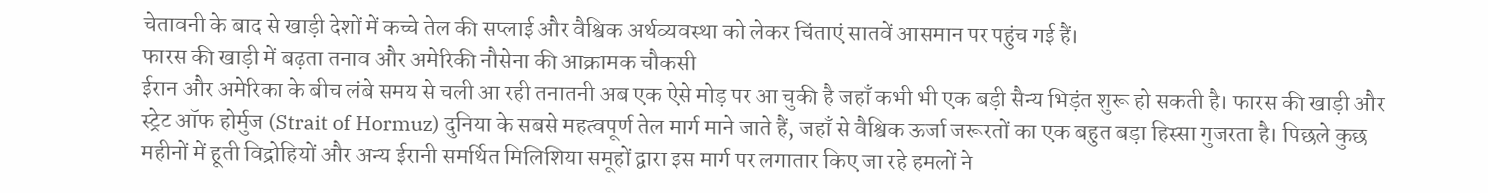चेतावनी के बाद से खाड़ी देशों में कच्चे तेल की सप्लाई और वैश्विक अर्थव्यवस्था को लेकर चिंताएं सातवें आसमान पर पहुंच गई हैं।
फारस की खाड़ी में बढ़ता तनाव और अमेरिकी नौसेना की आक्रामक चौकसी
ईरान और अमेरिका के बीच लंबे समय से चली आ रही तनातनी अब एक ऐसे मोड़ पर आ चुकी है जहाँ कभी भी एक बड़ी सैन्य भिड़ंत शुरू हो सकती है। फारस की खाड़ी और स्ट्रेट ऑफ होर्मुज (Strait of Hormuz) दुनिया के सबसे महत्वपूर्ण तेल मार्ग माने जाते हैं, जहाँ से वैश्विक ऊर्जा जरूरतों का एक बहुत बड़ा हिस्सा गुजरता है। पिछले कुछ महीनों में हूती विद्रोहियों और अन्य ईरानी समर्थित मिलिशिया समूहों द्वारा इस मार्ग पर लगातार किए जा रहे हमलों ने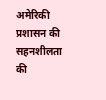अमेरिकी प्रशासन की सहनशीलता की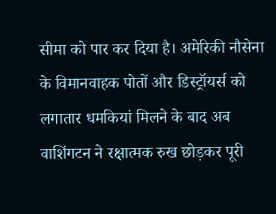सीमा को पार कर दिया है। अमेरिकी नौसेना के विमानवाहक पोतों और डिस्ट्रॉयर्स को लगातार धमकियां मिलने के बाद अब वाशिंगटन ने रक्षात्मक रुख छोड़कर पूरी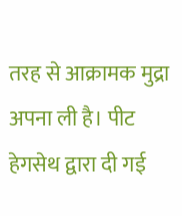तरह से आक्रामक मुद्रा अपना ली है। पीट हेगसेथ द्वारा दी गई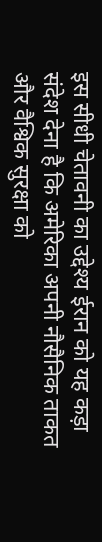इस सीधी चेतावनी का उद्देश्य ईरान को यह कड़ा संदेश देना है कि अमेरिका अपनी नौसैनिक ताकत और वैश्विक सुरक्षा को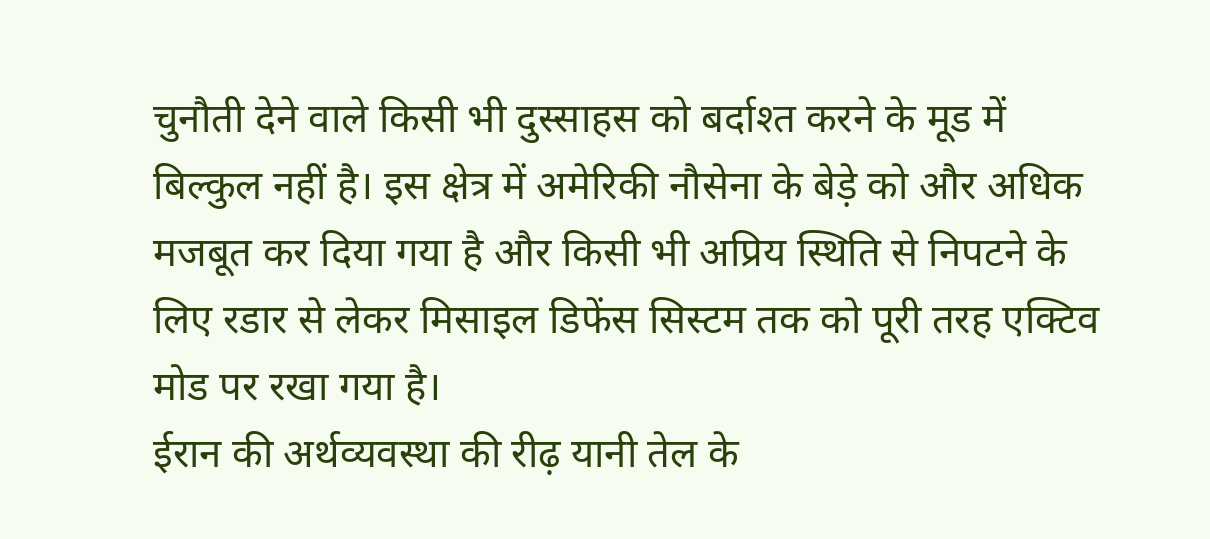चुनौती देने वाले किसी भी दुस्साहस को बर्दाश्त करने के मूड में बिल्कुल नहीं है। इस क्षेत्र में अमेरिकी नौसेना के बेड़े को और अधिक मजबूत कर दिया गया है और किसी भी अप्रिय स्थिति से निपटने के लिए रडार से लेकर मिसाइल डिफेंस सिस्टम तक को पूरी तरह एक्टिव मोड पर रखा गया है।
ईरान की अर्थव्यवस्था की रीढ़ यानी तेल के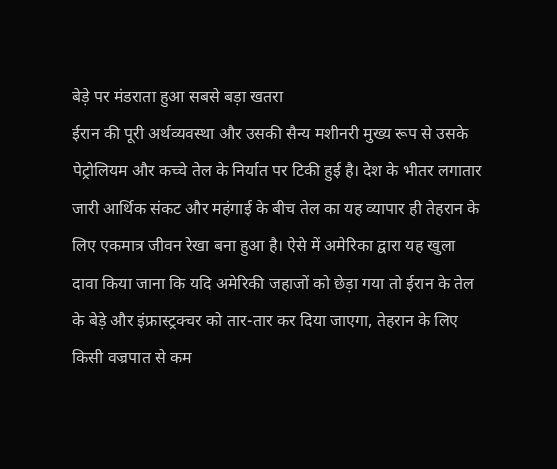बेड़े पर मंडराता हुआ सबसे बड़ा खतरा
ईरान की पूरी अर्थव्यवस्था और उसकी सैन्य मशीनरी मुख्य रूप से उसके पेट्रोलियम और कच्चे तेल के निर्यात पर टिकी हुई है। देश के भीतर लगातार जारी आर्थिक संकट और महंगाई के बीच तेल का यह व्यापार ही तेहरान के लिए एकमात्र जीवन रेखा बना हुआ है। ऐसे में अमेरिका द्वारा यह खुला दावा किया जाना कि यदि अमेरिकी जहाजों को छेड़ा गया तो ईरान के तेल के बेड़े और इंफ्रास्ट्रक्चर को तार-तार कर दिया जाएगा, तेहरान के लिए किसी वज्रपात से कम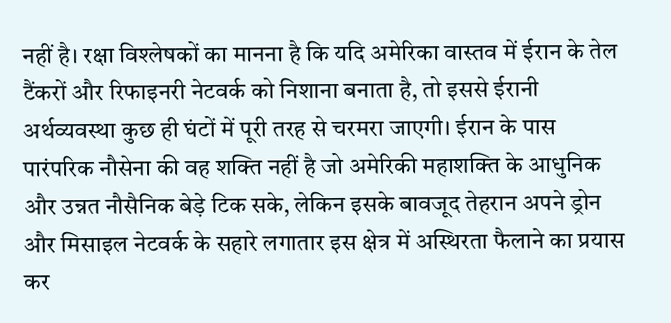नहीं है। रक्षा विश्लेषकों का मानना है कि यदि अमेरिका वास्तव में ईरान के तेल टैंकरों और रिफाइनरी नेटवर्क को निशाना बनाता है, तो इससे ईरानी अर्थव्यवस्था कुछ ही घंटों में पूरी तरह से चरमरा जाएगी। ईरान के पास पारंपरिक नौसेना की वह शक्ति नहीं है जो अमेरिकी महाशक्ति के आधुनिक और उन्नत नौसैनिक बेड़े टिक सके, लेकिन इसके बावजूद तेहरान अपने ड्रोन और मिसाइल नेटवर्क के सहारे लगातार इस क्षेत्र में अस्थिरता फैलाने का प्रयास कर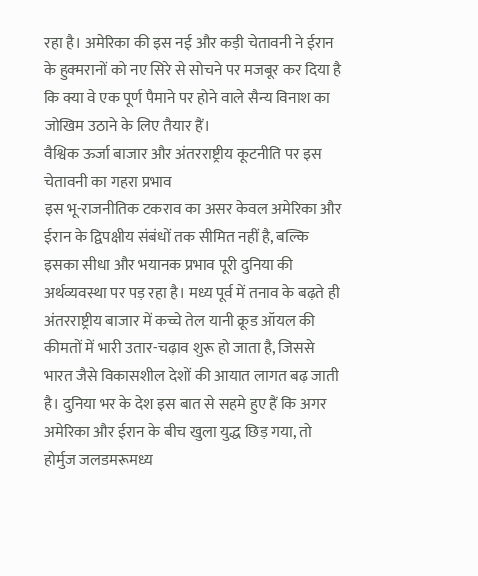रहा है। अमेरिका की इस नई और कड़ी चेतावनी ने ईरान के हुक्मरानों को नए सिरे से सोचने पर मजबूर कर दिया है कि क्या वे एक पूर्ण पैमाने पर होने वाले सैन्य विनाश का जोखिम उठाने के लिए तैयार हैं।
वैश्विक ऊर्जा बाजार और अंतरराष्ट्रीय कूटनीति पर इस चेतावनी का गहरा प्रभाव
इस भू-राजनीतिक टकराव का असर केवल अमेरिका और ईरान के द्विपक्षीय संबंधों तक सीमित नहीं है, बल्कि इसका सीधा और भयानक प्रभाव पूरी दुनिया की अर्थव्यवस्था पर पड़ रहा है। मध्य पूर्व में तनाव के बढ़ते ही अंतरराष्ट्रीय बाजार में कच्चे तेल यानी क्रूड ऑयल की कीमतों में भारी उतार-चढ़ाव शुरू हो जाता है, जिससे भारत जैसे विकासशील देशों की आयात लागत बढ़ जाती है। दुनिया भर के देश इस बात से सहमे हुए हैं कि अगर अमेरिका और ईरान के बीच खुला युद्ध छिड़ गया, तो होर्मुज जलडमरूमध्य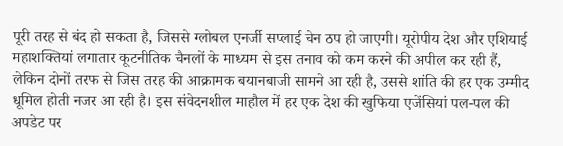पूरी तरह से बंद हो सकता है, जिससे ग्लोबल एनर्जी सप्लाई चेन ठप हो जाएगी। यूरोपीय देश और एशियाई महाशक्तियां लगातार कूटनीतिक चैनलों के माध्यम से इस तनाव को कम करने की अपील कर रही हैं, लेकिन दोनों तरफ से जिस तरह की आक्रामक बयानबाजी सामने आ रही है, उससे शांति की हर एक उम्मीद धूमिल होती नजर आ रही है। इस संवेदनशील माहौल में हर एक देश की खुफिया एजेंसियां पल-पल की अपडेट पर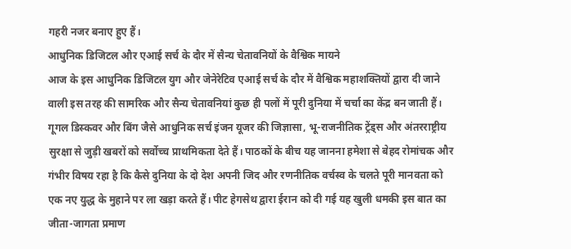गहरी नजर बनाए हुए हैं।
आधुनिक डिजिटल और एआई सर्च के दौर में सैन्य चेतावनियों के वैश्विक मायने
आज के इस आधुनिक डिजिटल युग और जेनेरेटिव एआई सर्च के दौर में वैश्विक महाशक्तियों द्वारा दी जाने वाली इस तरह की सामरिक और सैन्य चेतावनियां कुछ ही पलों में पूरी दुनिया में चर्चा का केंद्र बन जाती हैं। गूगल डिस्कवर और बिंग जैसे आधुनिक सर्च इंजन यूजर की जिज्ञासा, भू-राजनीतिक ट्रेंड्स और अंतरराष्ट्रीय सुरक्षा से जुड़ी खबरों को सर्वोच्च प्राथमिकता देते हैं। पाठकों के बीच यह जानना हमेशा से बेहद रोमांचक और गंभीर विषय रहा है कि कैसे दुनिया के दो देश अपनी जिद और रणनीतिक वर्चस्व के चलते पूरी मानवता को एक नए युद्ध के मुहाने पर ला खड़ा करते हैं। पीट हेगसेथ द्वारा ईरान को दी गई यह खुली धमकी इस बात का जीता-जागता प्रमाण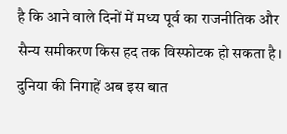है कि आने वाले दिनों में मध्य पूर्व का राजनीतिक और सैन्य समीकरण किस हद तक विस्फोटक हो सकता है। दुनिया की निगाहें अब इस बात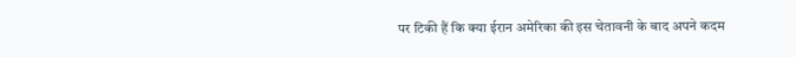पर टिकी हैं कि क्या ईरान अमेरिका की इस चेतावनी के बाद अपने कदम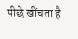पीछे खींचता है